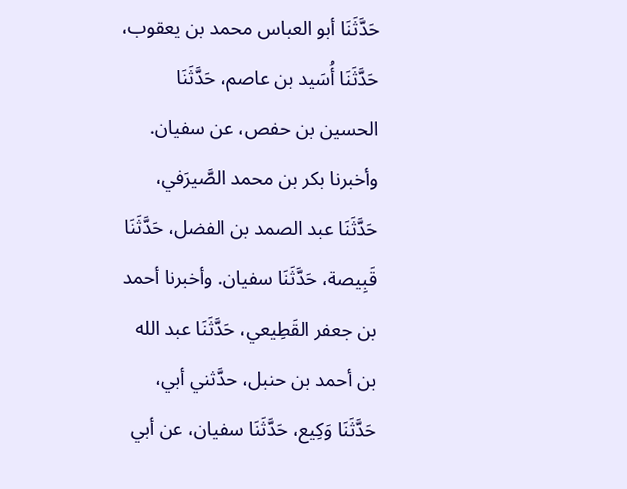حَدَّثَنَا أبو العباس محمد بن يعقوب، حَدَّثَنَا أُسَيد بن عاصم، حَدَّثَنَا الحسين بن حفص، عن سفيان. وأخبرنا بكر بن محمد الصَّيرَفي، حَدَّثَنَا عبد الصمد بن الفضل، حَدَّثَنَا قَبِيصة، حَدَّثَنَا سفيان. وأخبرنا أحمد بن جعفر القَطِيعي، حَدَّثَنَا عبد الله بن أحمد بن حنبل، حدَّثني أبي، حَدَّثَنَا وَكِيع، حَدَّثَنَا سفيان، عن أبي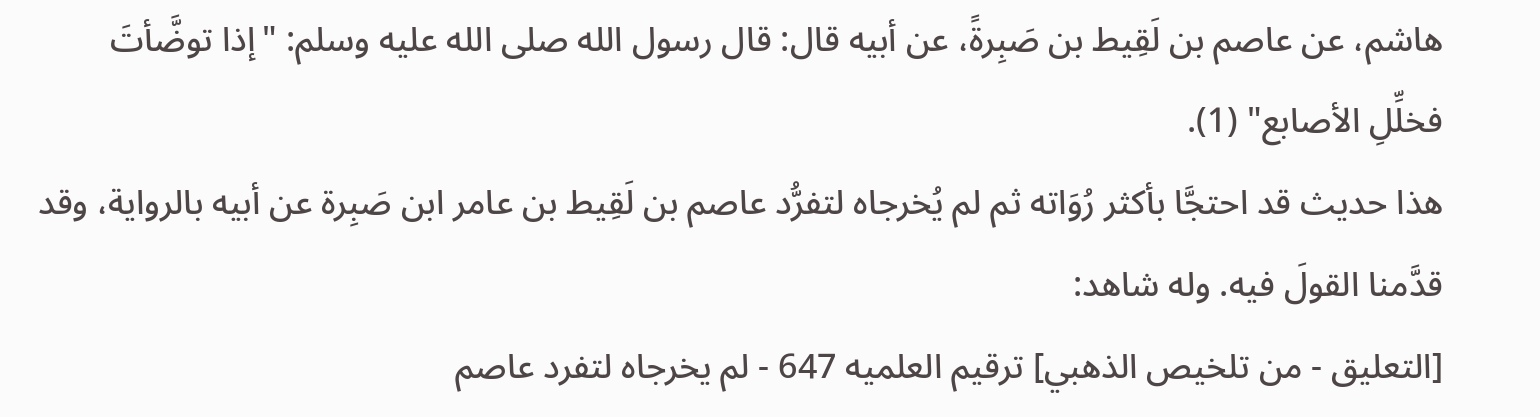هاشم، عن عاصم بن لَقِيط بن صَبِرةً، عن أبيه قال: قال رسول الله صلى الله عليه وسلم: "إذا توضَّأتَ فخلِّلِ الأصابع" (1).
هذا حديث قد احتجَّا بأكثر رُوَاته ثم لم يُخرجاه لتفرُّد عاصم بن لَقِيط بن عامر ابن صَبِرة عن أبيه بالرواية، وقد قدَّمنا القولَ فيه. وله شاهد:
[التعليق - من تلخيص الذهبي] ترقيم العلميه 647 - لم يخرجاه لتفرد عاصم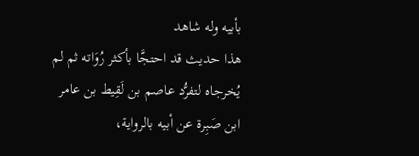بأبيه وله شاهد
هذا حديث قد احتجَّا بأكثر رُوَاته ثم لم يُخرجاه لتفرُّد عاصم بن لَقِيط بن عامر ابن صَبِرة عن أبيه بالرواية،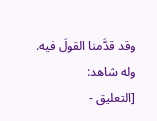وقد قدَّمنا القولَ فيه. وله شاهد:
[التعليق -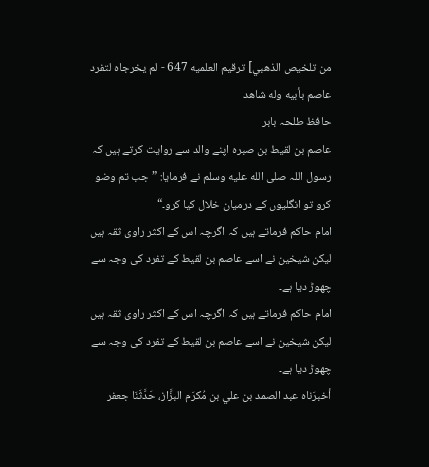من تلخيص الذهبي] ترقيم العلميه 647 - لم يخرجاه لتفرد عاصم بأبيه وله شاهد
حافظ طلحہ بابر
عاصم بن لقیط بن صبرہ اپنے والد سے روایت کرتے ہیں کہ رسول اللہ صلى الله عليه وسلم نے فرمایا: ”جب تم وضو کرو تو انگلیوں کے درمیان خلال کیا کرو۔“
امام حاکم فرماتے ہیں کہ اگرچہ اس کے اکثر راوی ثقہ ہیں لیکن شیخین نے اسے عاصم بن لقیط کے تفرد کی وجہ سے چھوڑ دیا ہے۔
امام حاکم فرماتے ہیں کہ اگرچہ اس کے اکثر راوی ثقہ ہیں لیکن شیخین نے اسے عاصم بن لقیط کے تفرد کی وجہ سے چھوڑ دیا ہے۔
أخبرَناه عبد الصمد بن علي بن مُكرَم البزَّاز، حَدَّثَنَا جعفر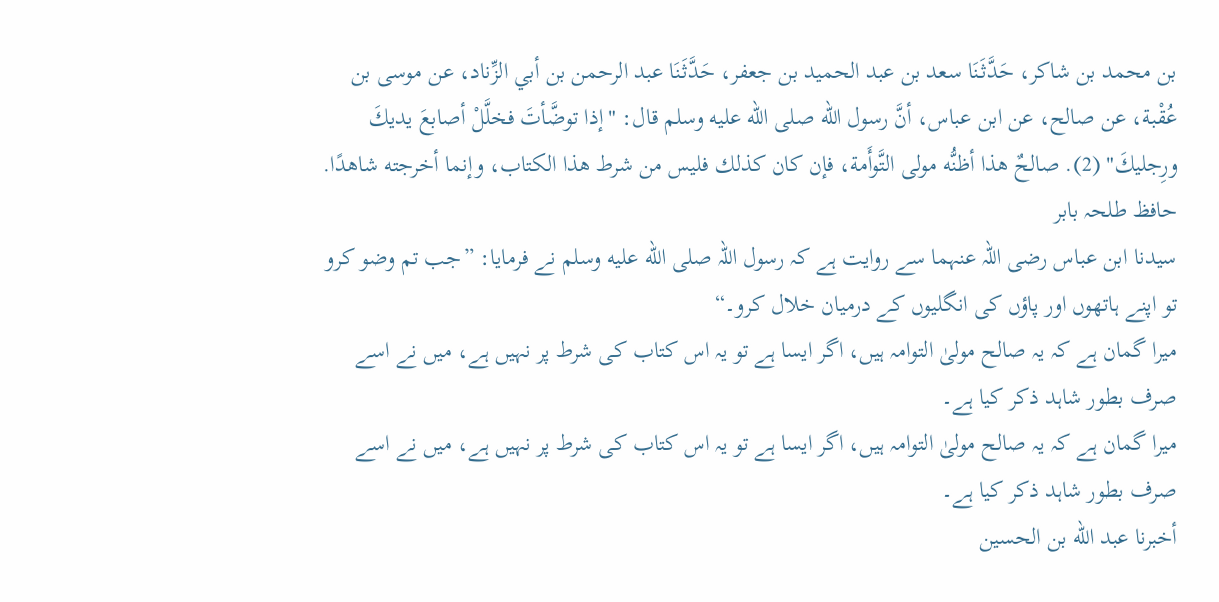بن محمد بن شاكر، حَدَّثَنَا سعد بن عبد الحميد بن جعفر، حَدَّثَنَا عبد الرحمن بن أبي الزِّناد، عن موسى بن عُقْبة، عن صالح، عن ابن عباس، أنَّ رسول الله صلى الله عليه وسلم قال: "إذا توضَّأتَ فخلَّلْ أصابعَ يديكَ ورِجليكَ" (2). صالحٌ هذا أظنُّه مولى التَّوأَمة، فإن كان كذلك فليس من شرط هذا الكتاب، وإنما أخرجته شاهدًا.
حافظ طلحہ بابر
سیدنا ابن عباس رضی اللہ عنہما سے روایت ہے کہ رسول اللہ صلى الله عليه وسلم نے فرمایا: ”جب تم وضو کرو تو اپنے ہاتھوں اور پاؤں کی انگلیوں کے درمیان خلال کرو۔“
میرا گمان ہے کہ یہ صالح مولیٰ التوامہ ہیں، اگر ایسا ہے تو یہ اس کتاب کی شرط پر نہیں ہے، میں نے اسے صرف بطور شاہد ذکر کیا ہے۔
میرا گمان ہے کہ یہ صالح مولیٰ التوامہ ہیں، اگر ایسا ہے تو یہ اس کتاب کی شرط پر نہیں ہے، میں نے اسے صرف بطور شاہد ذکر کیا ہے۔
أخبرنا عبد الله بن الحسين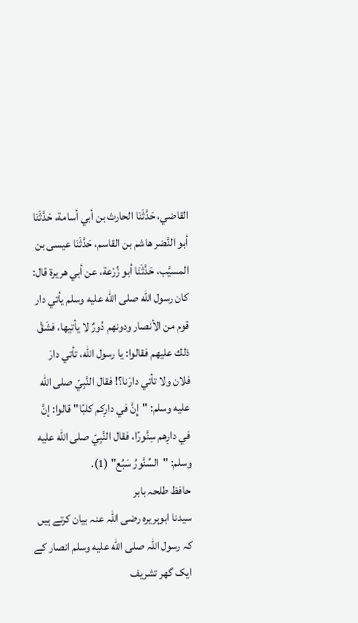القاضي، حَدَّثَنَا الحارث بن أبي أسامة، حَدَّثَنَا أبو النَّضر هاشم بن القاسم، حَدَّثَنَا عيسى بن المسيَّب، حَدَّثَنَا أبو زُرْعة، عن أبي هريرة قال: كان رسول الله صلى الله عليه وسلم يأتي دار قوم من الأنصار ودونهم دُورٌ لا يأتيها، فشَقَّ ذلك عليهم فقالوا: يا رسول الله، تأتي دارَ فلان ولا تأتي دارَنا؟! فقال النَّبِيّ صلى الله عليه وسلم: "إِنَّ في دارِكم كلبًا" قالوا: إنَّ في دارِهم سِنَّورًا، فقال النَّبِيّ صلى الله عليه وسلم: "السِّنَّورُ سَبُع" (1).
حافظ طلحہ بابر
سیدنا ابوہریرہ رضی اللہ عنہ بیان کرتے ہیں کہ رسول اللہ صلى الله عليه وسلم انصار کے ایک گھر تشریف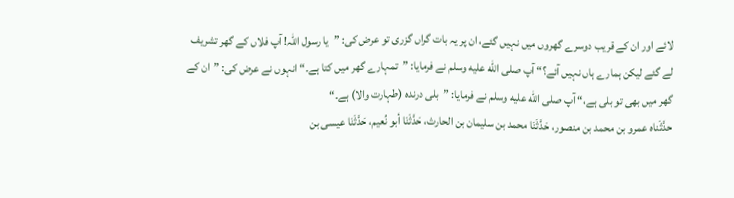لائے اور ان کے قریب دوسرے گھروں میں نہیں گئے، ان پر یہ بات گراں گزری تو عرض کی: ”یا رسول اللہ! آپ فلاں کے گھر تشریف لے گئے لیکن ہمارے ہاں نہیں آئے؟“ آپ صلى الله عليه وسلم نے فرمایا: ”تمہارے گھر میں کتا ہے۔“ انہوں نے عرض کی: ”ان کے گھر میں بھی تو بلی ہے،“ آپ صلى الله عليه وسلم نے فرمایا: ”بلی درندہ (طہارت والا) ہے۔“
حدَّثَناه عمرو بن محمد بن منصور، حَدَّثَنَا محمد بن سليمان بن الحارث، حَدَّثَنَا أبو نُعيم، حَدَّثَنَا عيسى بن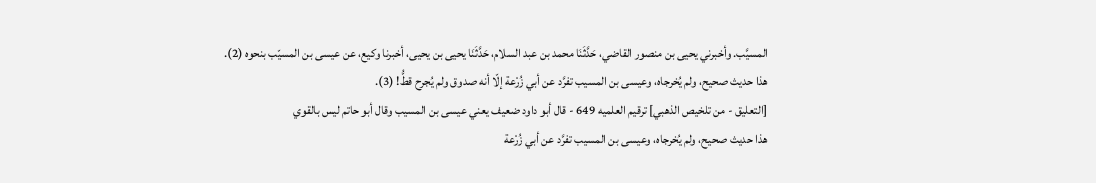المسيَّب. وأخبرني يحيى بن منصور القاضي، حَدَّثَنَا محمد بن عبد السلام، حَدَّثَنَا يحيى بن يحيى، أخبرنا وكيع، عن عيسى بن المسيّب بنحوه (2).
هذا حديث صحيح، ولم يُخرجاه، وعيسى بن المسيب تفرَّد عن أبي زُرْعة إلّا أنه صدوق ولم يُجرح قطُّ! (3).
[التعليق - من تلخيص الذهبي] ترقيم العلميه 649 - قال أبو داود ضعيف يعني عيسى بن المسيب وقال أبو حاتم ليس بالقوي
هذا حديث صحيح، ولم يُخرجاه، وعيسى بن المسيب تفرَّد عن أبي زُرْعة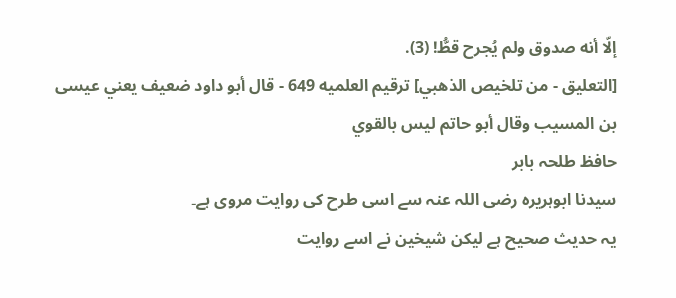إلّا أنه صدوق ولم يُجرح قطُّ! (3).
[التعليق - من تلخيص الذهبي] ترقيم العلميه 649 - قال أبو داود ضعيف يعني عيسى بن المسيب وقال أبو حاتم ليس بالقوي
حافظ طلحہ بابر
سیدنا ابوہریرہ رضی اللہ عنہ سے اسی طرح کی روایت مروی ہے۔
یہ حدیث صحیح ہے لیکن شیخین نے اسے روایت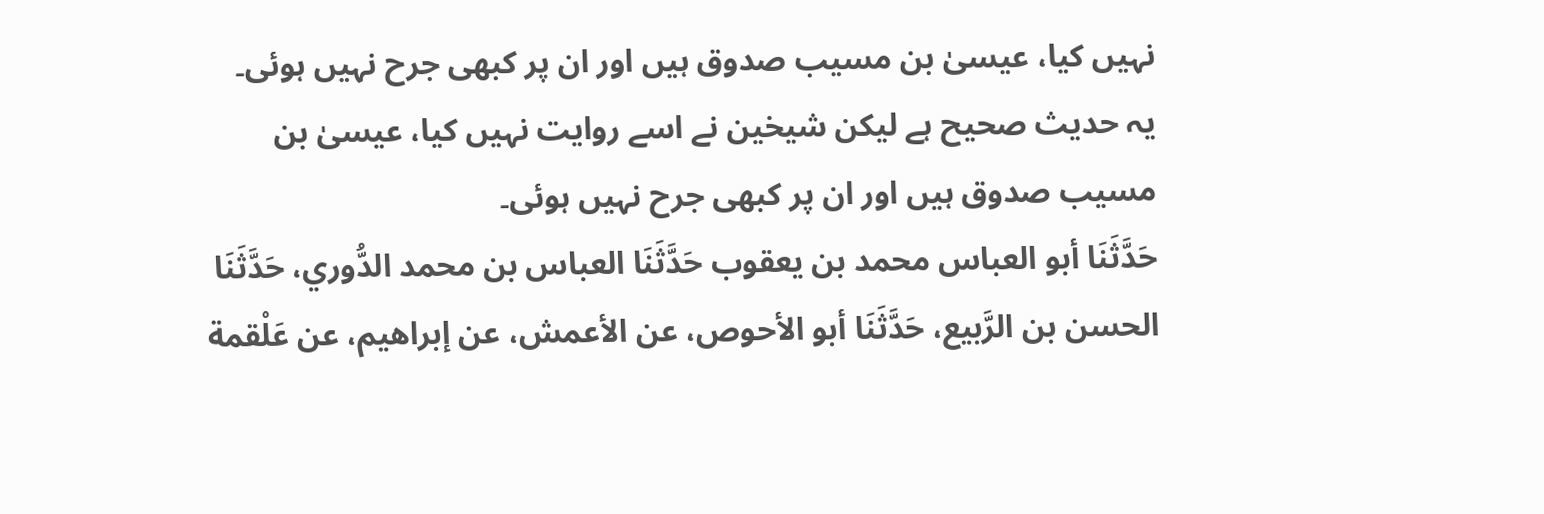نہیں کیا، عیسیٰ بن مسیب صدوق ہیں اور ان پر کبھی جرح نہیں ہوئی۔
یہ حدیث صحیح ہے لیکن شیخین نے اسے روایت نہیں کیا، عیسیٰ بن مسیب صدوق ہیں اور ان پر کبھی جرح نہیں ہوئی۔
حَدَّثَنَا أبو العباس محمد بن يعقوب حَدَّثَنَا العباس بن محمد الدُّوري، حَدَّثَنَا الحسن بن الرَّبيع، حَدَّثَنَا أبو الأحوص، عن الأعمش، عن إبراهيم، عن عَلْقمة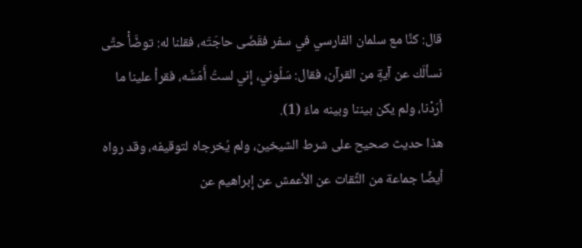قال: كنَّا مع سلمان الفارسي في سفر فقَضَى حاجَتَه، فقلنا له: توضَّأْ حتَّى نسألَك عن آيةٍ من القرآن، فقال: سَلُوني، إني لستُ أَمَسُّه، فقرأ علينا ما أرَدْنا، ولم يكن بيننا وبينه ماءٌ (1).
هذا حديث صحيح على شرط الشيخين، ولم يُخرجاه لتوقيفه، وقد رواه أيضًا جماعة من الثِّقات عن الأعمش عن إبراهيم عن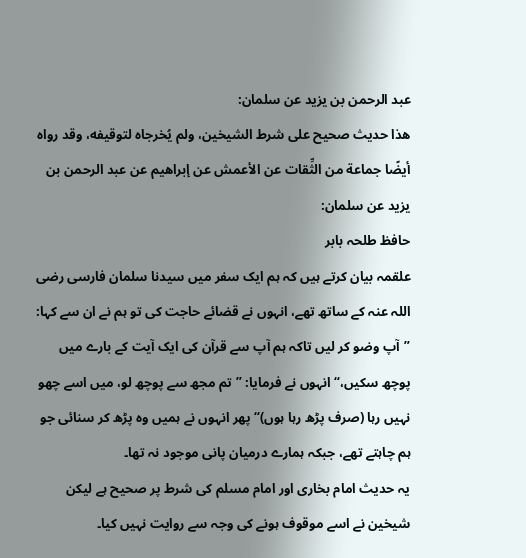عبد الرحمن بن يزيد عن سلمان:
هذا حديث صحيح على شرط الشيخين، ولم يُخرجاه لتوقيفه، وقد رواه أيضًا جماعة من الثِّقات عن الأعمش عن إبراهيم عن عبد الرحمن بن يزيد عن سلمان:
حافظ طلحہ بابر
علقمہ بیان کرتے ہیں کہ ہم ایک سفر میں سیدنا سلمان فارسی رضی اللہ عنہ کے ساتھ تھے، انہوں نے قضائے حاجت کی تو ہم نے ان سے کہا: ”آپ وضو کر لیں تاکہ ہم آپ سے قرآن کی ایک آیت کے بارے میں پوچھ سکیں،“ انہوں نے فرمایا: ”تم مجھ سے پوچھ لو، میں اسے چھو نہیں رہا (صرف پڑھ رہا ہوں)“ پھر انہوں نے ہمیں وہ پڑھ کر سنائی جو ہم چاہتے تھے، جبکہ ہمارے درمیان پانی موجود نہ تھا۔
یہ حدیث امام بخاری اور امام مسلم کی شرط پر صحیح ہے لیکن شیخین نے اسے موقوف ہونے کی وجہ سے روایت نہیں کیا۔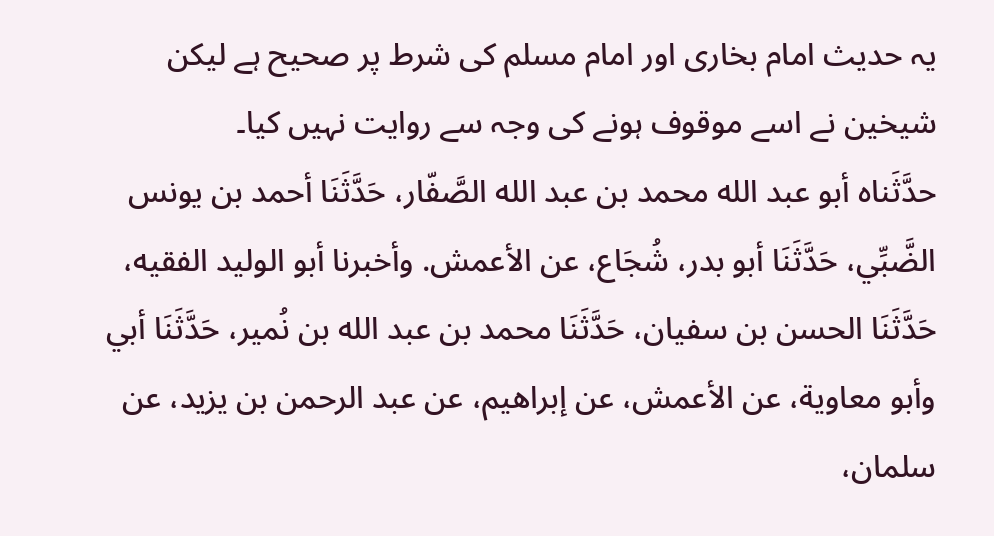یہ حدیث امام بخاری اور امام مسلم کی شرط پر صحیح ہے لیکن شیخین نے اسے موقوف ہونے کی وجہ سے روایت نہیں کیا۔
حدَّثَناه أبو عبد الله محمد بن عبد الله الصَّفّار، حَدَّثَنَا أحمد بن يونس الضَّبِّي، حَدَّثَنَا أبو بدر، شُجَاع، عن الأعمش. وأخبرنا أبو الوليد الفقيه، حَدَّثَنَا الحسن بن سفيان، حَدَّثَنَا محمد بن عبد الله بن نُمير، حَدَّثَنَا أبي وأبو معاوية، عن الأعمش، عن إبراهيم، عن عبد الرحمن بن يزيد، عن سلمان،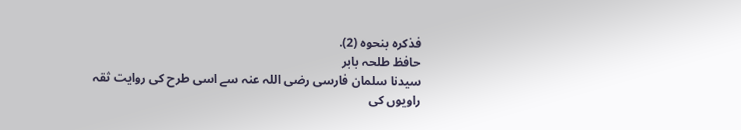فذكره بنحوه (2).
حافظ طلحہ بابر
سیدنا سلمان فارسی رضی اللہ عنہ سے اسی طرح کی روایت ثقہ راویوں کی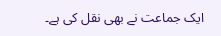ایک جماعت نے بھی نقل کی ہے۔